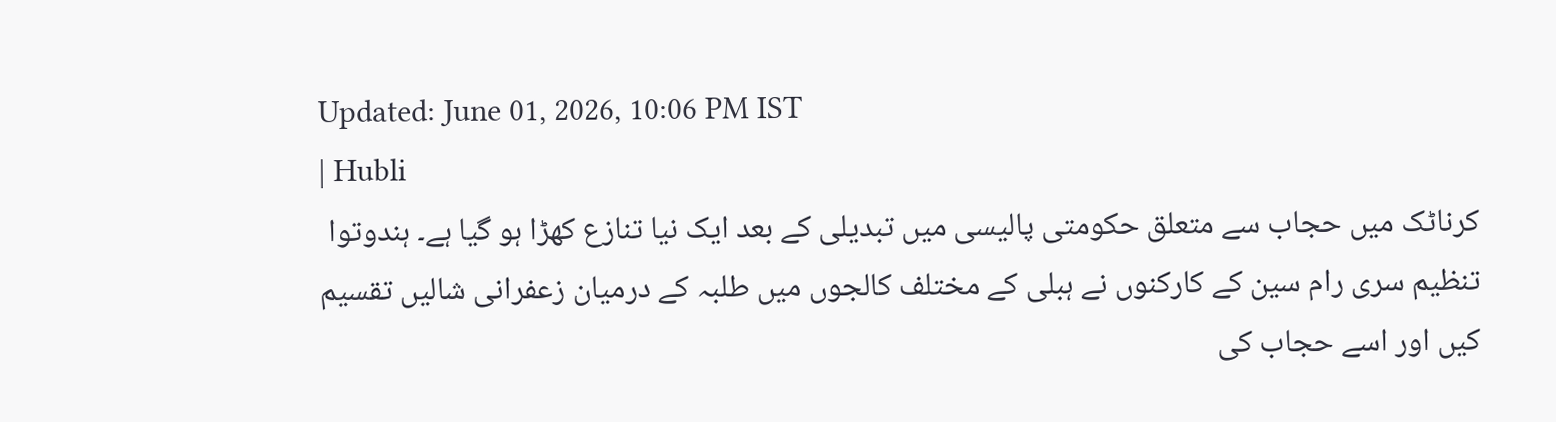Updated: June 01, 2026, 10:06 PM IST
| Hubli
کرناٹک میں حجاب سے متعلق حکومتی پالیسی میں تبدیلی کے بعد ایک نیا تنازع کھڑا ہو گیا ہے۔ ہندوتوا تنظیم سری رام سین کے کارکنوں نے ہبلی کے مختلف کالجوں میں طلبہ کے درمیان زعفرانی شالیں تقسیم کیں اور اسے حجاب کی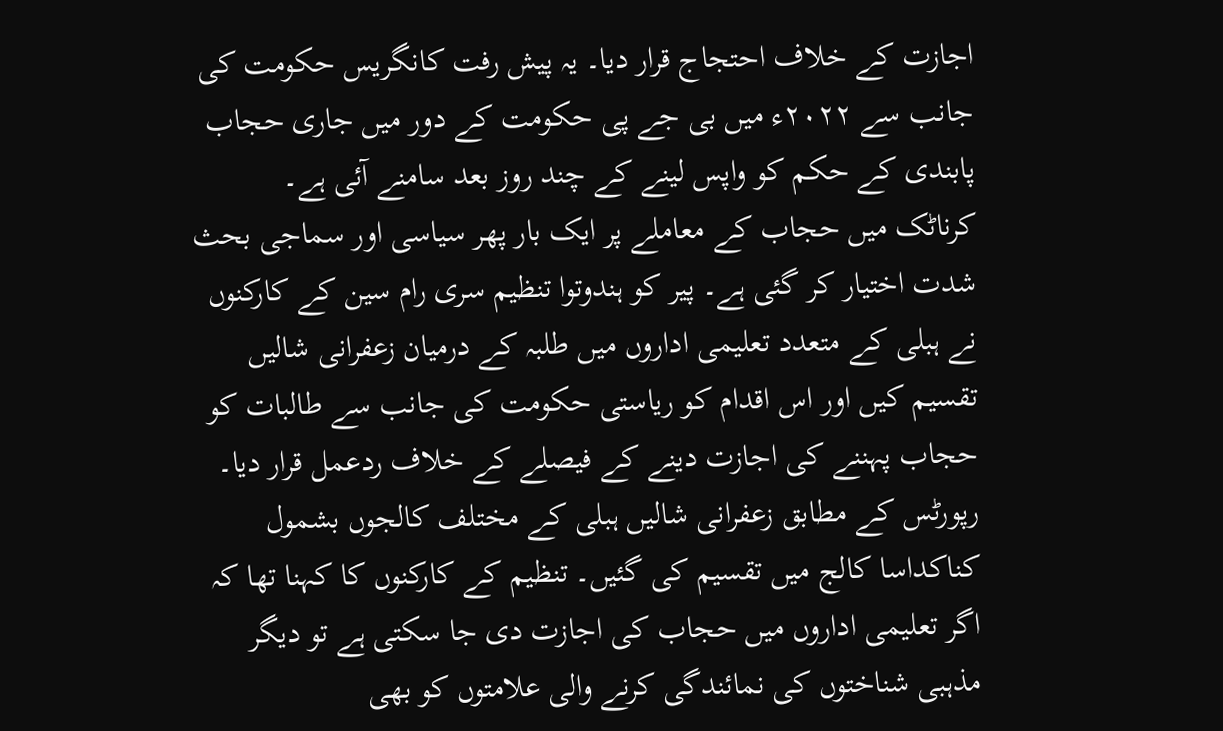اجازت کے خلاف احتجاج قرار دیا۔ یہ پیش رفت کانگریس حکومت کی جانب سے ۲۰۲۲ء میں بی جے پی حکومت کے دور میں جاری حجاب پابندی کے حکم کو واپس لینے کے چند روز بعد سامنے آئی ہے۔
کرناٹک میں حجاب کے معاملے پر ایک بار پھر سیاسی اور سماجی بحث شدت اختیار کر گئی ہے۔ پیر کو ہندوتوا تنظیم سری رام سین کے کارکنوں نے ہبلی کے متعدد تعلیمی اداروں میں طلبہ کے درمیان زعفرانی شالیں تقسیم کیں اور اس اقدام کو ریاستی حکومت کی جانب سے طالبات کو حجاب پہننے کی اجازت دینے کے فیصلے کے خلاف ردعمل قرار دیا۔ رپورٹس کے مطابق زعفرانی شالیں ہبلی کے مختلف کالجوں بشمول کناکداسا کالج میں تقسیم کی گئیں۔ تنظیم کے کارکنوں کا کہنا تھا کہ اگر تعلیمی اداروں میں حجاب کی اجازت دی جا سکتی ہے تو دیگر مذہبی شناختوں کی نمائندگی کرنے والی علامتوں کو بھی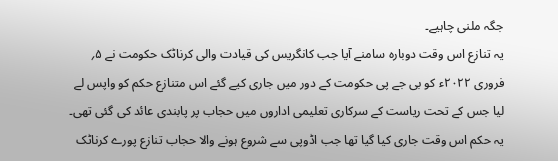جگہ ملنی چاہیے۔
یہ تنازع اس وقت دوبارہ سامنے آیا جب کانگریس کی قیادت والی کرناٹک حکومت نے ۵؍ فروری ۲۰۲۲ء کو بی جے پی حکومت کے دور میں جاری کیے گئے اس متنازع حکم کو واپس لے لیا جس کے تحت ریاست کے سرکاری تعلیمی اداروں میں حجاب پر پابندی عائد کی گئی تھی۔ یہ حکم اس وقت جاری کیا گیا تھا جب اڈوپی سے شروع ہونے والا حجاب تنازع پورے کرناٹک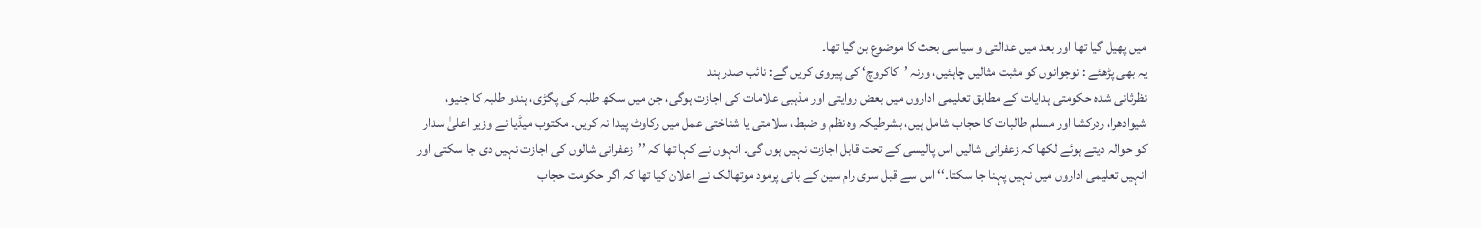میں پھیل گیا تھا اور بعد میں عدالتی و سیاسی بحث کا موضوع بن گیا تھا۔
یہ بھی پڑھئے : نوجوانوں کو مثبت مثالیں چاہئیں، ورنہ ’کاکروچ‘ کی پیروی کریں گے: نائب صدر ہند
نظرثانی شدہ حکومتی ہدایات کے مطابق تعلیمی اداروں میں بعض روایتی اور مذہبی علامات کی اجازت ہوگی، جن میں سکھ طلبہ کی پگڑی، ہندو طلبہ کا جنیو، شیوادھرا، ردرکشا اور مسلم طالبات کا حجاب شامل ہیں، بشرطیکہ وہ نظم و ضبط، سلامتی یا شناختی عمل میں رکاوٹ پیدا نہ کریں۔ مکتوب میڈیا نے وزیر اعلیٰ سدار کو حوالہ دیتے ہوئے لکھا کہ زعفرانی شالیں اس پالیسی کے تحت قابل اجازت نہیں ہوں گی۔ انہوں نے کہا تھا کہ ’’زعفرانی شالوں کی اجازت نہیں دی جا سکتی اور انہیں تعلیمی اداروں میں نہیں پہنا جا سکتا۔‘‘ اس سے قبل سری رام سین کے بانی پرمود موتھالک نے اعلان کیا تھا کہ اگر حکومت حجاب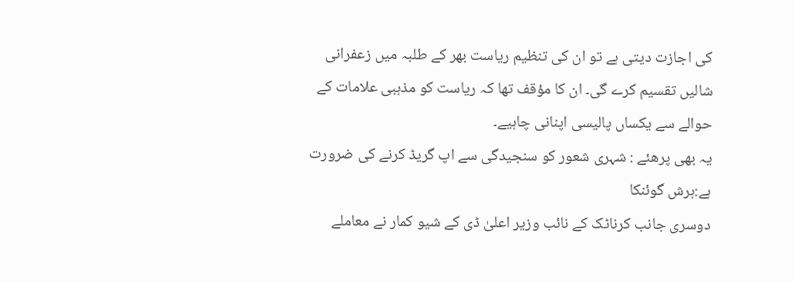کی اجازت دیتی ہے تو ان کی تنظیم ریاست بھر کے طلبہ میں زعفرانی شالیں تقسیم کرے گی۔ ان کا مؤقف تھا کہ ریاست کو مذہبی علامات کے حوالے سے یکساں پالیسی اپنانی چاہیے۔
یہ بھی پرھئے : شہری شعور کو سنجیدگی سے اپ گریڈ کرنے کی ضرورت ہے:ہرش گوئنکا
دوسری جانب کرناٹک کے نائب وزیر اعلیٰ ڈی کے شیو کمار نے معاملے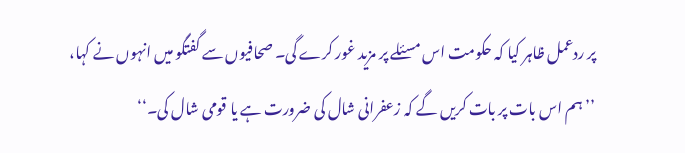پر ردعمل ظاہر کیا کہ حکومت اس مسئلے پر مزید غور کرے گی۔ صحافیوں سے گفتگو میں انہوں نے کہا، ’’ہم اس بات پر بات کریں گے کہ زعفرانی شال کی ضرورت ہے یا قومی شال کی۔‘‘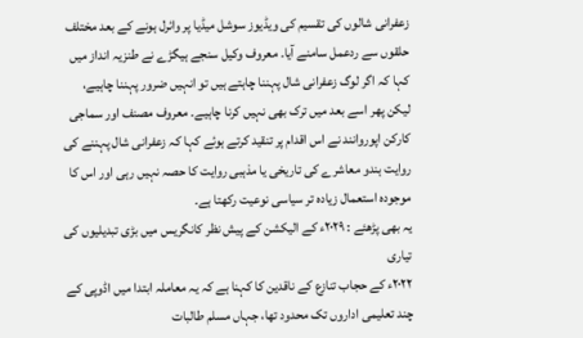زعفرانی شالوں کی تقسیم کی ویڈیوز سوشل میڈیا پر وائرل ہونے کے بعد مختلف حلقوں سے ردعمل سامنے آیا۔ معروف وکیل سنجے ہیگڑے نے طنزیہ انداز میں کہا کہ اگر لوگ زعفرانی شال پہننا چاہتے ہیں تو انہیں ضرور پہننا چاہیے، لیکن پھر اسے بعد میں ترک بھی نہیں کرنا چاہیے۔ معروف مصنف اور سماجی کارکن اپوروانند نے اس اقدام پر تنقید کرتے ہوئے کہا کہ زعفرانی شال پہننے کی روایت ہندو معاشرے کی تاریخی یا مذہبی روایت کا حصہ نہیں رہی اور اس کا موجودہ استعمال زیادہ تر سیاسی نوعیت رکھتا ہے۔
یہ بھی پڑھئے : ۲۰۲۹ء کے الیکشن کے پیش نظر کانگریس میں بڑی تبدیلیوں کی تیاری
۲۰۲۲ء کے حجاب تنازع کے ناقدین کا کہنا ہے کہ یہ معاملہ ابتدا میں اڈوپی کے چند تعلیمی اداروں تک محدود تھا، جہاں مسلم طالبات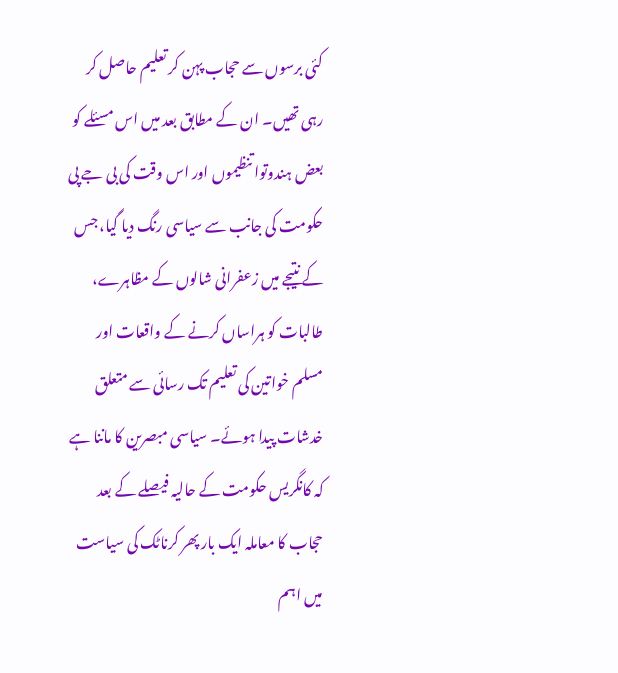کئی برسوں سے حجاب پہن کر تعلیم حاصل کر رہی تھیں۔ ان کے مطابق بعد میں اس مسئلے کو بعض ہندوتوا تنظیموں اور اس وقت کی بی جے پی حکومت کی جانب سے سیاسی رنگ دیا گیا، جس کے نتیجے میں زعفرانی شالوں کے مظاہرے، طالبات کو ہراساں کرنے کے واقعات اور مسلم خواتین کی تعلیم تک رسائی سے متعلق خدشات پیدا ہوئے۔ سیاسی مبصرین کا ماننا ہے کہ کانگریس حکومت کے حالیہ فیصلے کے بعد حجاب کا معاملہ ایک بار پھر کرناٹک کی سیاست میں اہم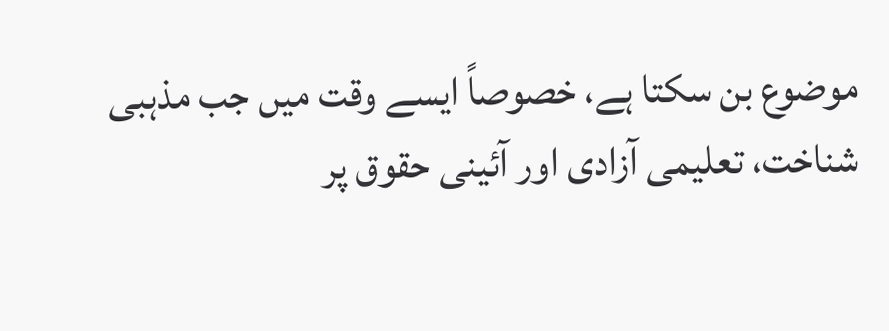موضوع بن سکتا ہے، خصوصاً ایسے وقت میں جب مذہبی شناخت، تعلیمی آزادی اور آئینی حقوق پر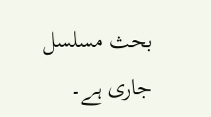بحث مسلسل جاری ہے۔